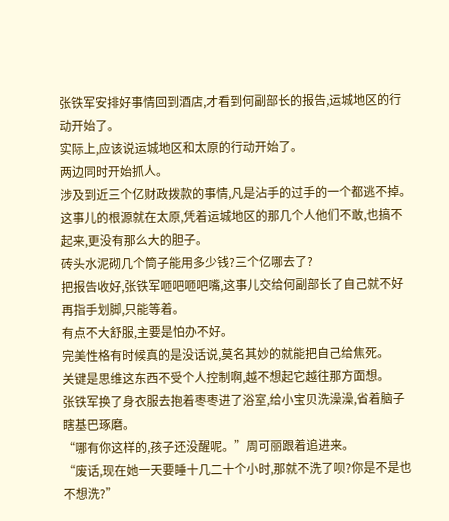张铁军安排好事情回到酒店,才看到何副部长的报告,运城地区的行动开始了。
实际上,应该说运城地区和太原的行动开始了。
两边同时开始抓人。
涉及到近三个亿财政拨款的事情,凡是沾手的过手的一个都逃不掉。
这事儿的根源就在太原,凭着运城地区的那几个人他们不敢,也搞不起来,更没有那么大的胆子。
砖头水泥砌几个筒子能用多少钱?三个亿哪去了?
把报告收好,张铁军咂吧咂吧嘴,这事儿交给何副部长了自己就不好再指手划脚,只能等着。
有点不大舒服,主要是怕办不好。
完美性格有时候真的是没话说,莫名其妙的就能把自己给焦死。
关键是思维这东西不受个人控制啊,越不想起它越往那方面想。
张铁军换了身衣服去抱着枣枣进了浴室,给小宝贝洗澡澡,省着脑子瞎基巴琢磨。
“哪有你这样的,孩子还没醒呢。”周可丽跟着追进来。
“废话,现在她一天要睡十几二十个小时,那就不洗了呗?你是不是也不想洗?”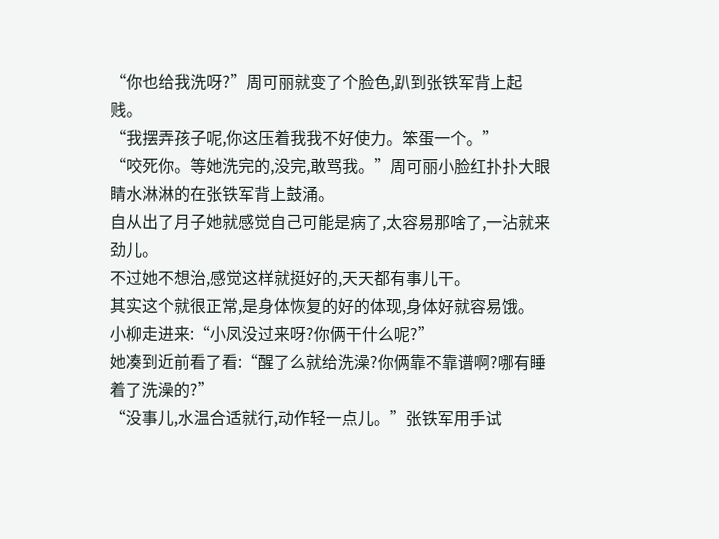“你也给我洗呀?”周可丽就变了个脸色,趴到张铁军背上起贱。
“我摆弄孩子呢,你这压着我我不好使力。笨蛋一个。”
“咬死你。等她洗完的,没完,敢骂我。”周可丽小脸红扑扑大眼睛水淋淋的在张铁军背上鼓涌。
自从出了月子她就感觉自己可能是病了,太容易那啥了,一沾就来劲儿。
不过她不想治,感觉这样就挺好的,天天都有事儿干。
其实这个就很正常,是身体恢复的好的体现,身体好就容易饿。
小柳走进来:“小凤没过来呀?你俩干什么呢?”
她凑到近前看了看:“醒了么就给洗澡?你俩靠不靠谱啊?哪有睡着了洗澡的?”
“没事儿,水温合适就行,动作轻一点儿。”张铁军用手试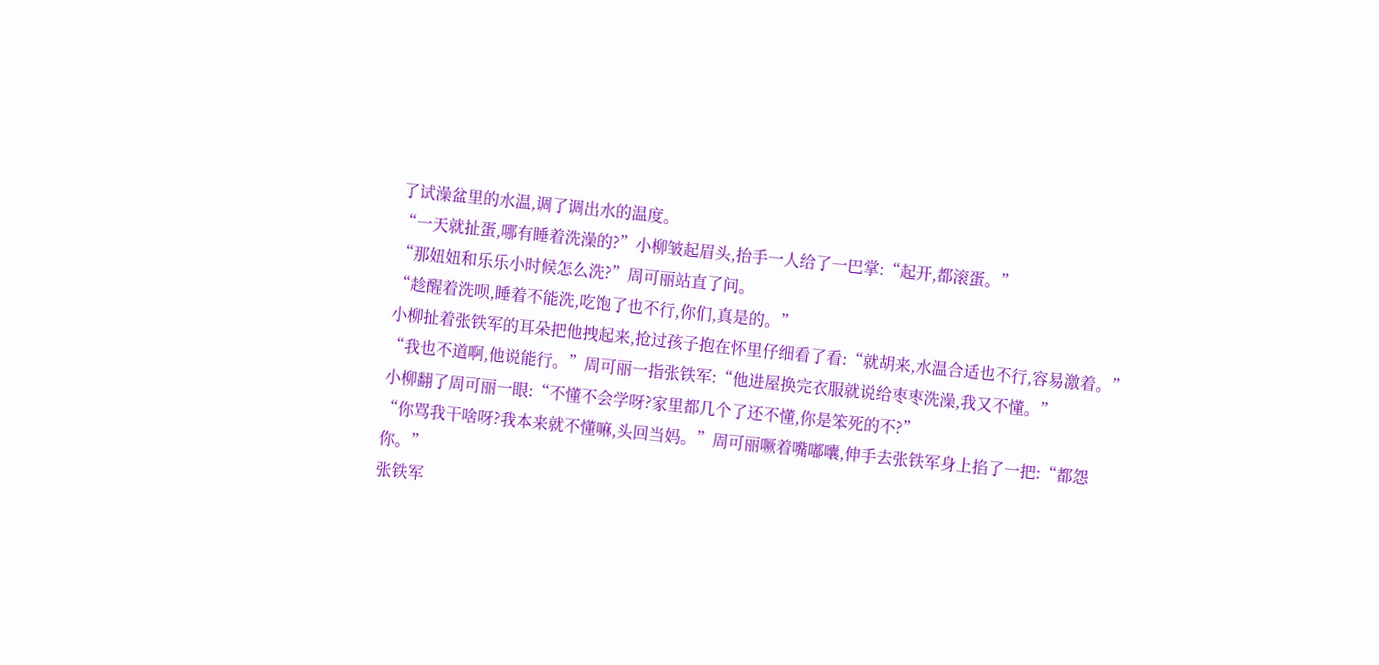了试澡盆里的水温,调了调出水的温度。
“一天就扯蛋,哪有睡着洗澡的?”小柳皱起眉头,抬手一人给了一巴掌:“起开,都滚蛋。”
“那妞妞和乐乐小时候怎么洗?”周可丽站直了问。
“趁醒着洗呗,睡着不能洗,吃饱了也不行,你们,真是的。”
小柳扯着张铁军的耳朵把他拽起来,抢过孩子抱在怀里仔细看了看:“就胡来,水温合适也不行,容易激着。”
“我也不道啊,他说能行。”周可丽一指张铁军:“他进屋换完衣服就说给枣枣洗澡,我又不懂。”
小柳翻了周可丽一眼:“不懂不会学呀?家里都几个了还不懂,你是笨死的不?”
“你骂我干啥呀?我本来就不懂嘛,头回当妈。”周可丽噘着嘴嘟囔,伸手去张铁军身上掐了一把:“都怨你。”
张铁军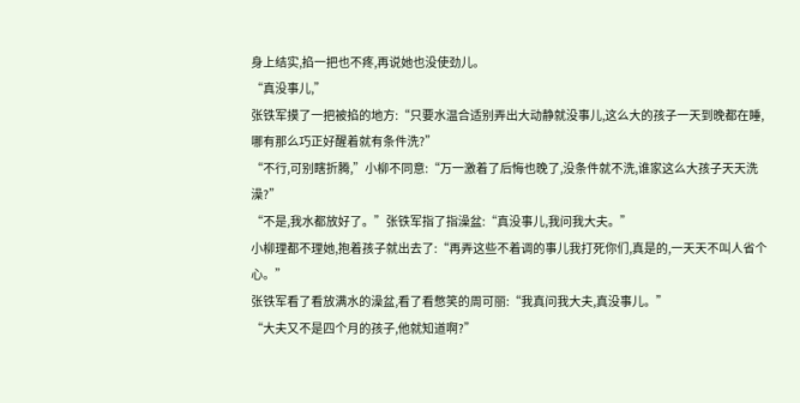身上结实,掐一把也不疼,再说她也没使劲儿。
“真没事儿,”
张铁军摸了一把被掐的地方:“只要水温合适别弄出大动静就没事儿,这么大的孩子一天到晚都在睡,
哪有那么巧正好醒着就有条件洗?”
“不行,可别瞎折腾,”小柳不同意:“万一激着了后悔也晚了,没条件就不洗,谁家这么大孩子天天洗澡?”
“不是,我水都放好了。”张铁军指了指澡盆:“真没事儿,我问我大夫。”
小柳理都不理她,抱着孩子就出去了:“再弄这些不着调的事儿我打死你们,真是的,一天天不叫人省个心。”
张铁军看了看放满水的澡盆,看了看憋笑的周可丽:“我真问我大夫,真没事儿。”
“大夫又不是四个月的孩子,他就知道啊?”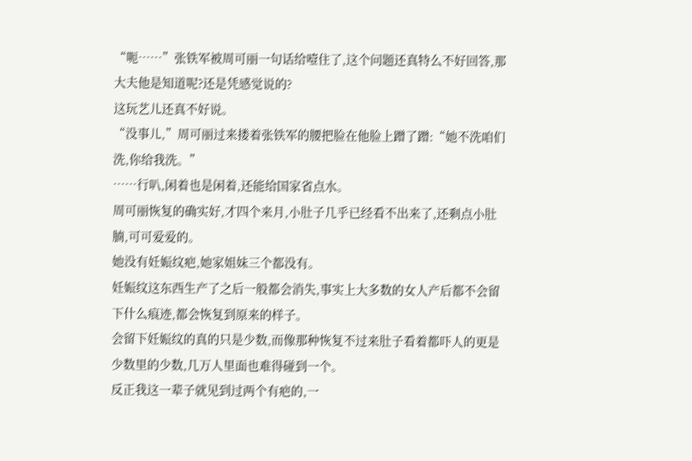“呃……”张铁军被周可丽一句话给噎住了,这个问题还真特么不好回答,那大夫他是知道呢?还是凭感觉说的?
这玩艺儿还真不好说。
“没事儿,”周可丽过来搂着张铁军的腰把脸在他脸上蹭了蹭:“她不洗咱们洗,你给我洗。”
……行叭,闲着也是闲着,还能给国家省点水。
周可丽恢复的确实好,才四个来月,小肚子几乎已经看不出来了,还剩点小肚腩,可可爱爱的。
她没有妊娠纹疤,她家姐妹三个都没有。
妊娠纹这东西生产了之后一般都会消失,事实上大多数的女人产后都不会留下什么痕迹,都会恢复到原来的样子。
会留下妊娠纹的真的只是少数,而像那种恢复不过来肚子看着都吓人的更是少数里的少数,几万人里面也难得碰到一个。
反正我这一辈子就见到过两个有疤的,一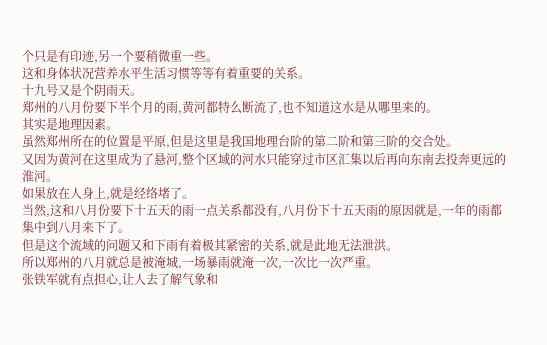个只是有印迹,另一个要稍微重一些。
这和身体状况营养水平生活习惯等等有着重要的关系。
十九号又是个阴雨天。
郑州的八月份要下半个月的雨,黄河都特么断流了,也不知道这水是从哪里来的。
其实是地理因素。
虽然郑州所在的位置是平原,但是这里是我国地理台阶的第二阶和第三阶的交合处。
又因为黄河在这里成为了悬河,整个区域的河水只能穿过市区汇集以后再向东南去投奔更远的淮河。
如果放在人身上,就是经络堵了。
当然,这和八月份要下十五天的雨一点关系都没有,八月份下十五天雨的原因就是,一年的雨都集中到八月来下了。
但是这个流域的问题又和下雨有着极其紧密的关系,就是此地无法泄洪。
所以郑州的八月就总是被淹城,一场暴雨就淹一次,一次比一次严重。
张铁军就有点担心,让人去了解气象和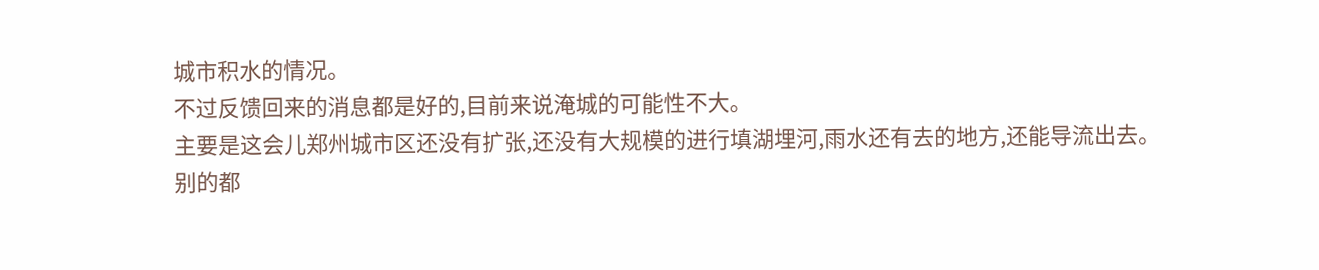城市积水的情况。
不过反馈回来的消息都是好的,目前来说淹城的可能性不大。
主要是这会儿郑州城市区还没有扩张,还没有大规模的进行填湖埋河,雨水还有去的地方,还能导流出去。
别的都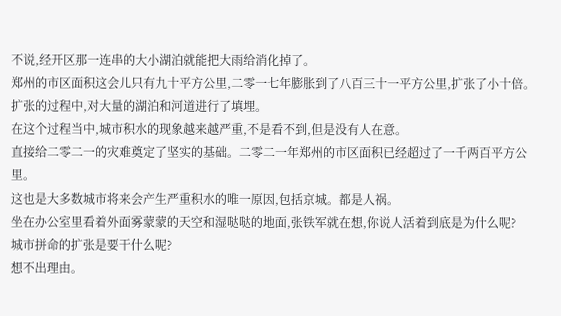不说,经开区那一连串的大小湖泊就能把大雨给消化掉了。
郑州的市区面积这会儿只有九十平方公里,二零一七年膨胀到了八百三十一平方公里,扩张了小十倍。
扩张的过程中,对大量的湖泊和河道进行了填埋。
在这个过程当中,城市积水的现象越来越严重,不是看不到,但是没有人在意。
直接给二零二一的灾难奠定了坚实的基础。二零二一年郑州的市区面积已经超过了一千两百平方公里。
这也是大多数城市将来会产生严重积水的唯一原因,包括京城。都是人祸。
坐在办公室里看着外面雾蒙蒙的天空和湿哒哒的地面,张铁军就在想,你说人活着到底是为什么呢?
城市拼命的扩张是要干什么呢?
想不出理由。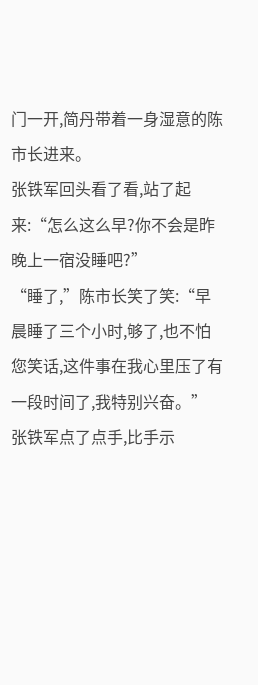门一开,简丹带着一身湿意的陈市长进来。
张铁军回头看了看,站了起来:“怎么这么早?你不会是昨晚上一宿没睡吧?”
“睡了,”陈市长笑了笑:“早晨睡了三个小时,够了,也不怕您笑话,这件事在我心里压了有一段时间了,我特别兴奋。”
张铁军点了点手,比手示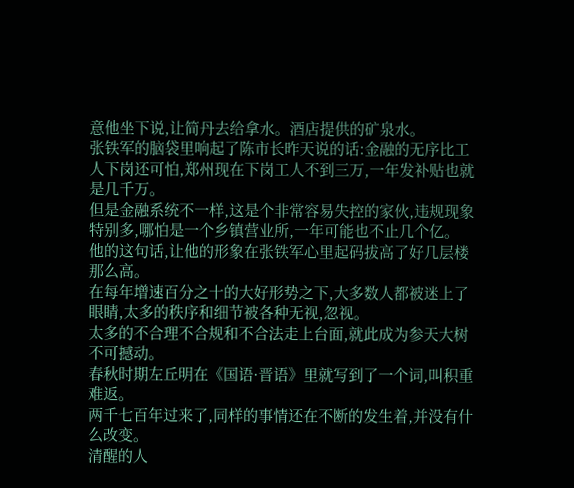意他坐下说,让简丹去给拿水。酒店提供的矿泉水。
张铁军的脑袋里响起了陈市长昨天说的话:金融的无序比工人下岗还可怕,郑州现在下岗工人不到三万,一年发补贴也就是几千万。
但是金融系统不一样,这是个非常容易失控的家伙,违规现象特别多,哪怕是一个乡镇营业所,一年可能也不止几个亿。
他的这句话,让他的形象在张铁军心里起码拔高了好几层楼那么高。
在每年增速百分之十的大好形势之下,大多数人都被迷上了眼睛,太多的秩序和细节被各种无视,忽视。
太多的不合理不合规和不合法走上台面,就此成为参天大树不可撼动。
春秋时期左丘明在《国语·晋语》里就写到了一个词,叫积重难返。
两千七百年过来了,同样的事情还在不断的发生着,并没有什么改变。
清醒的人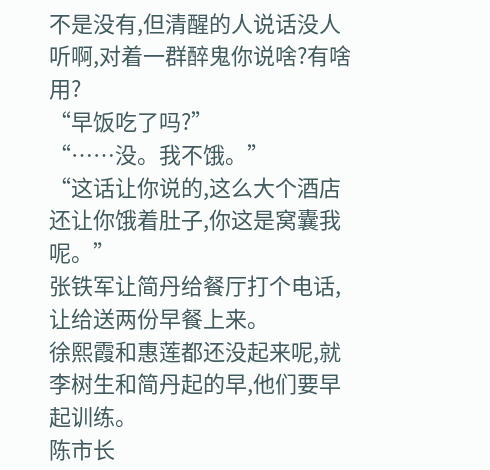不是没有,但清醒的人说话没人听啊,对着一群醉鬼你说啥?有啥用?
“早饭吃了吗?”
“……没。我不饿。”
“这话让你说的,这么大个酒店还让你饿着肚子,你这是窝囊我呢。”
张铁军让简丹给餐厅打个电话,让给送两份早餐上来。
徐熙霞和惠莲都还没起来呢,就李树生和简丹起的早,他们要早起训练。
陈市长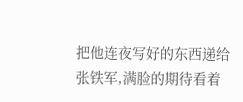把他连夜写好的东西递给张铁军,满脸的期待看着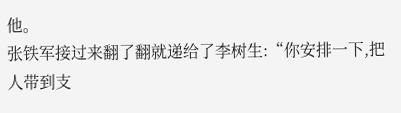他。
张铁军接过来翻了翻就递给了李树生:“你安排一下,把人带到支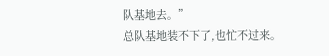队基地去。”
总队基地装不下了,也忙不过来。